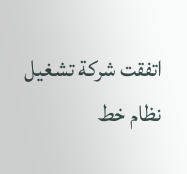اتفقت شركة تشغيل نظام خط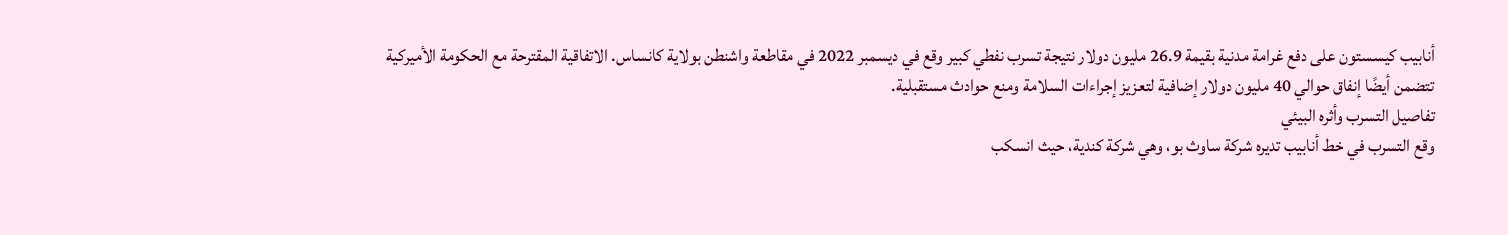أنابيب كيسستون على دفع غرامة مدنية بقيمة 26.9 مليون دولار نتيجة تسرب نفطي كبير وقع في ديسمبر 2022 في مقاطعة واشنطن بولاية كانساس. الاتفاقية المقترحة مع الحكومة الأميركية تتضمن أيضًا إنفاق حوالي 40 مليون دولار إضافية لتعزيز إجراءات السلامة ومنع حوادث مستقبلية.
تفاصيل التسرب وأثره البيئي
وقع التسرب في خط أنابيب تديره شركة ساوث بو، وهي شركة كندية، حيث انسكب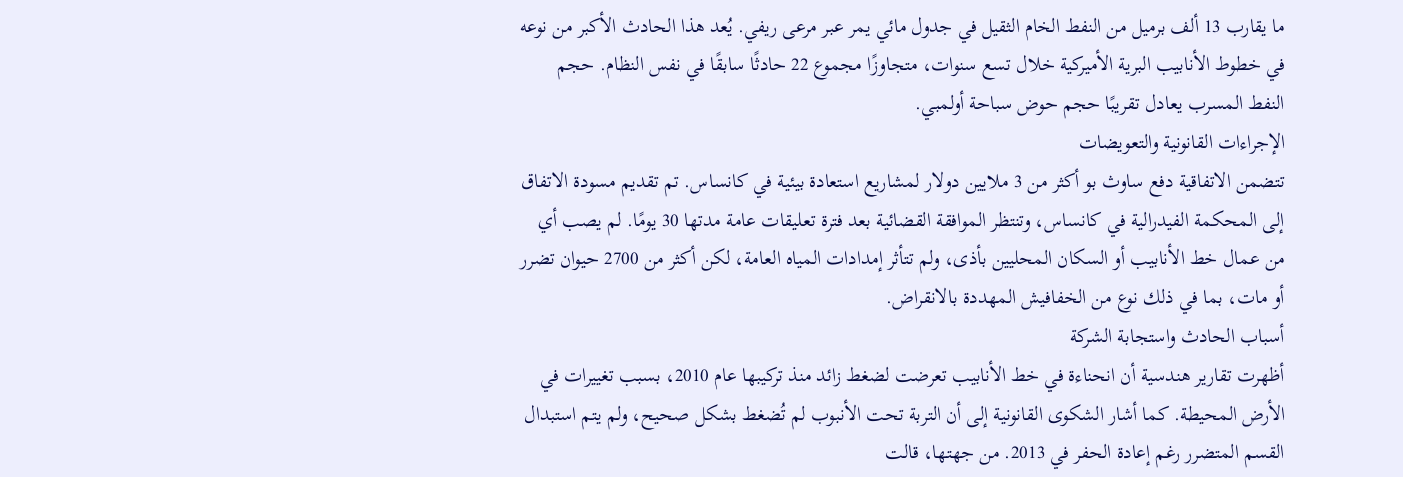ما يقارب 13 ألف برميل من النفط الخام الثقيل في جدول مائي يمر عبر مرعى ريفي. يُعد هذا الحادث الأكبر من نوعه في خطوط الأنابيب البرية الأميركية خلال تسع سنوات، متجاوزًا مجموع 22 حادثًا سابقًا في نفس النظام. حجم النفط المسرب يعادل تقريبًا حجم حوض سباحة أولمبي.
الإجراءات القانونية والتعويضات
تتضمن الاتفاقية دفع ساوث بو أكثر من 3 ملايين دولار لمشاريع استعادة بيئية في كانساس. تم تقديم مسودة الاتفاق إلى المحكمة الفيدرالية في كانساس، وتنتظر الموافقة القضائية بعد فترة تعليقات عامة مدتها 30 يومًا. لم يصب أي من عمال خط الأنابيب أو السكان المحليين بأذى، ولم تتأثر إمدادات المياه العامة، لكن أكثر من 2700 حيوان تضرر أو مات، بما في ذلك نوع من الخفافيش المهددة بالانقراض.
أسباب الحادث واستجابة الشركة
أظهرت تقارير هندسية أن انحناءة في خط الأنابيب تعرضت لضغط زائد منذ تركيبها عام 2010، بسبب تغييرات في الأرض المحيطة. كما أشار الشكوى القانونية إلى أن التربة تحت الأنبوب لم تُضغط بشكل صحيح، ولم يتم استبدال القسم المتضرر رغم إعادة الحفر في 2013. من جهتها، قالت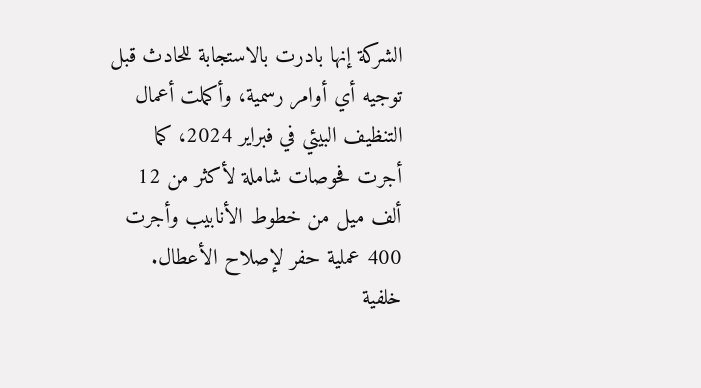الشركة إنها بادرت بالاستجابة للحادث قبل توجيه أي أوامر رسمية، وأكملت أعمال التنظيف البيئي في فبراير 2024، كما أجرت فحوصات شاملة لأكثر من 12 ألف ميل من خطوط الأنابيب وأجرت 400 عملية حفر لإصلاح الأعطال.
خلفية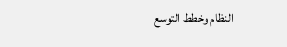النظام وخطط التوسع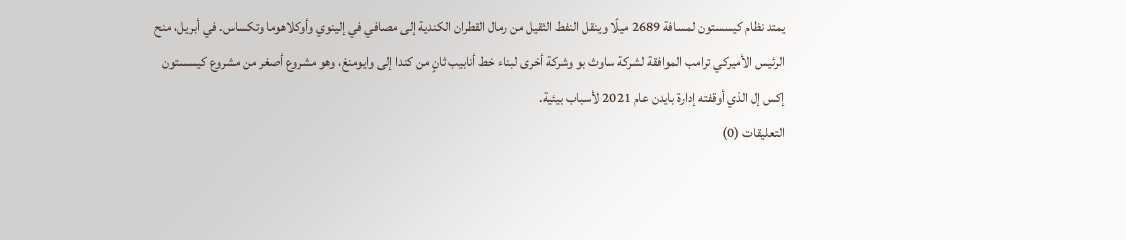يمتد نظام كيسستون لمسافة 2689 ميلًا وينقل النفط الثقيل من رمال القطران الكندية إلى مصافي في إلينوي وأوكلاهوما وتكساس. في أبريل، منح الرئيس الأميركي ترامب الموافقة لشركة ساوث بو وشركة أخرى لبناء خط أنابيب ثانٍ من كندا إلى وايومنغ، وهو مشروع أصغر من مشروع كيسستون إكس إل الذي أوقفته إدارة بايدن عام 2021 لأسباب بيئية.
التعليقات (0)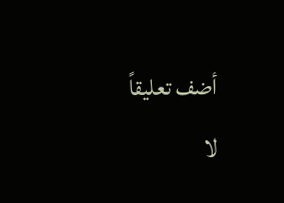أضف تعليقاً
لا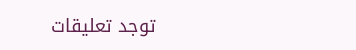توجد تعليقات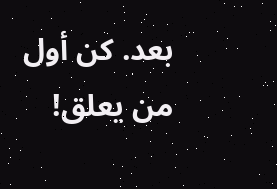بعد. كن أول من يعلق!